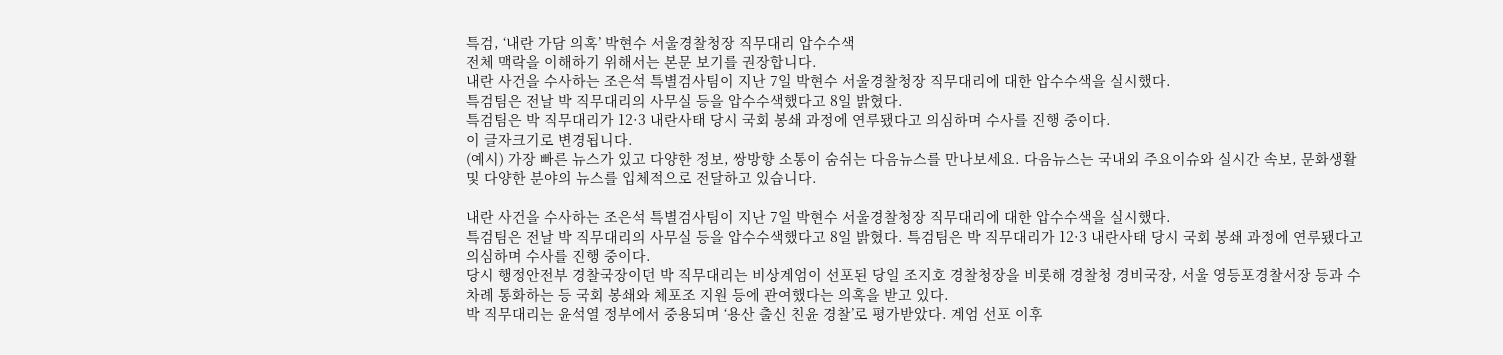특검, ‘내란 가담 의혹’ 박현수 서울경찰청장 직무대리 압수수색
전체 맥락을 이해하기 위해서는 본문 보기를 권장합니다.
내란 사건을 수사하는 조은석 특별검사팀이 지난 7일 박현수 서울경찰청장 직무대리에 대한 압수수색을 실시했다.
특검팀은 전날 박 직무대리의 사무실 등을 압수수색했다고 8일 밝혔다.
특검팀은 박 직무대리가 12·3 내란사태 당시 국회 봉쇄 과정에 연루됐다고 의심하며 수사를 진행 중이다.
이 글자크기로 변경됩니다.
(예시) 가장 빠른 뉴스가 있고 다양한 정보, 쌍방향 소통이 숨쉬는 다음뉴스를 만나보세요. 다음뉴스는 국내외 주요이슈와 실시간 속보, 문화생활 및 다양한 분야의 뉴스를 입체적으로 전달하고 있습니다.

내란 사건을 수사하는 조은석 특별검사팀이 지난 7일 박현수 서울경찰청장 직무대리에 대한 압수수색을 실시했다.
특검팀은 전날 박 직무대리의 사무실 등을 압수수색했다고 8일 밝혔다. 특검팀은 박 직무대리가 12·3 내란사태 당시 국회 봉쇄 과정에 연루됐다고 의심하며 수사를 진행 중이다.
당시 행정안전부 경찰국장이던 박 직무대리는 비상계엄이 선포된 당일 조지호 경찰청장을 비롯해 경찰청 경비국장, 서울 영등포경찰서장 등과 수차례 통화하는 등 국회 봉쇄와 체포조 지원 등에 관여했다는 의혹을 받고 있다.
박 직무대리는 윤석열 정부에서 중용되며 ‘용산 출신 친윤 경찰’로 평가받았다. 계엄 선포 이후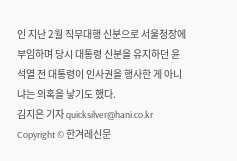인 지난 2월 직무대행 신분으로 서울청장에 부임하며 당시 대통령 신분을 유지하던 윤석열 전 대통령이 인사권을 행사한 게 아니냐는 의혹을 낳기도 했다.
김지은 기자 quicksilver@hani.co.kr
Copyright © 한겨레신문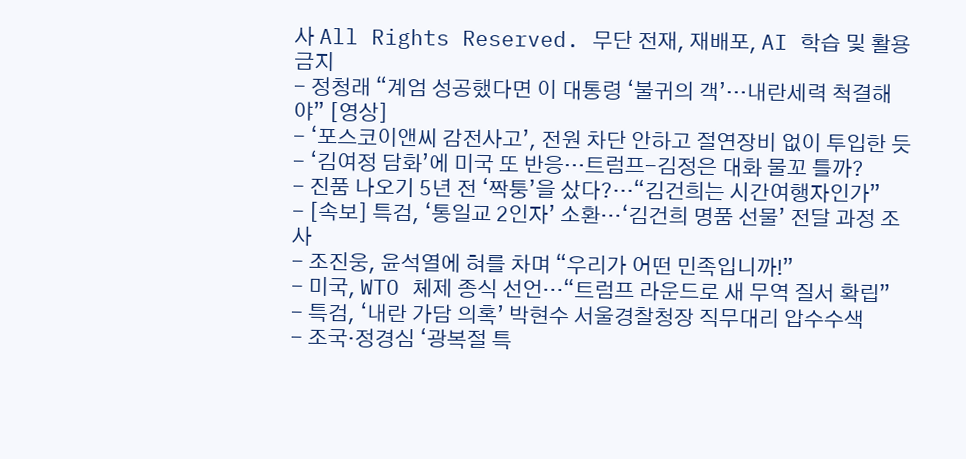사 All Rights Reserved. 무단 전재, 재배포, AI 학습 및 활용 금지
- 정청래 “계엄 성공했다면 이 대통령 ‘불귀의 객’…내란세력 척결해야” [영상]
- ‘포스코이앤씨 감전사고’, 전원 차단 안하고 절연장비 없이 투입한 듯
- ‘김여정 담화’에 미국 또 반응…트럼프-김정은 대화 물꼬 틀까?
- 진품 나오기 5년 전 ‘짝퉁’을 샀다?…“김건희는 시간여행자인가”
- [속보] 특검, ‘통일교 2인자’ 소환…‘김건희 명품 선물’ 전달 과정 조사
- 조진웅, 윤석열에 혀를 차며 “우리가 어떤 민족입니까!”
- 미국, WTO 체제 종식 선언…“트럼프 라운드로 새 무역 질서 확립”
- 특검, ‘내란 가담 의혹’ 박현수 서울경찰청장 직무대리 압수수색
- 조국·정경심 ‘광복절 특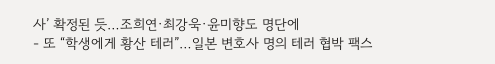사’ 확정된 듯…조희연·최강욱·윤미향도 명단에
- 또 “학생에게 황산 테러”…일본 변호사 명의 테러 협박 팩스